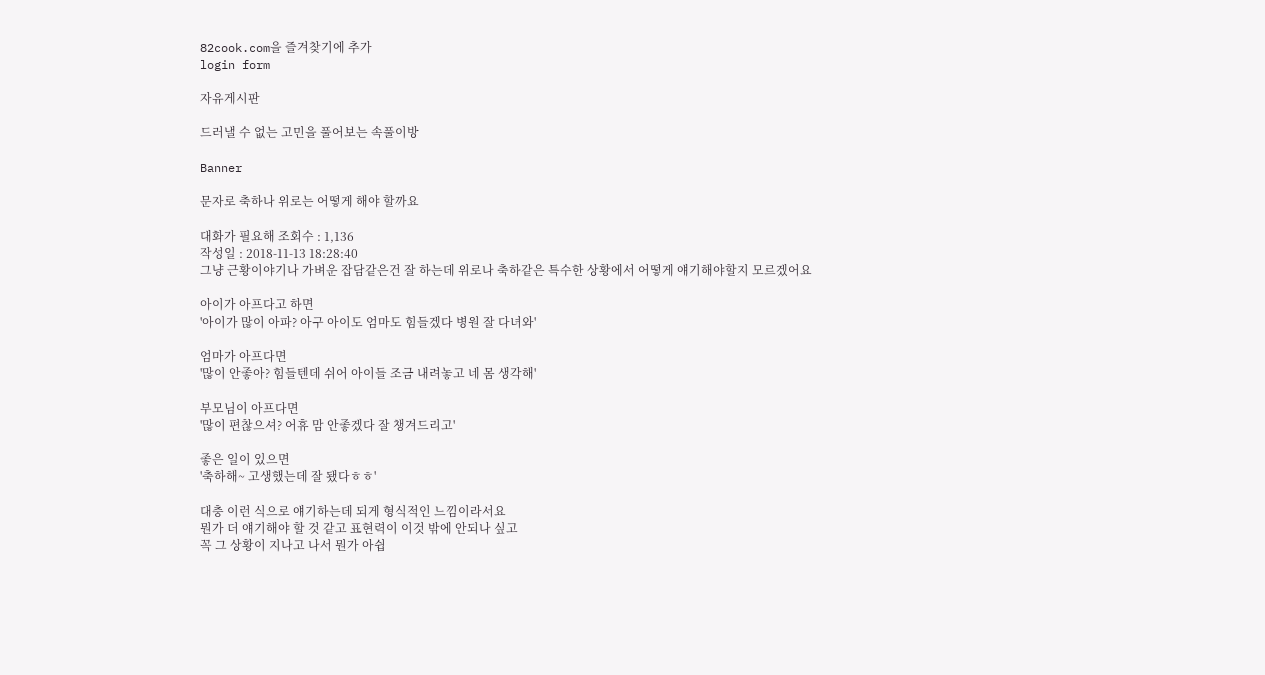82cook.com을 즐겨찾기에 추가
login form

자유게시판

드러낼 수 없는 고민을 풀어보는 속풀이방

Banner

문자로 축하나 위로는 어떻게 해야 할까요

대화가 필요해 조회수 : 1,136
작성일 : 2018-11-13 18:28:40
그냥 근황이야기나 가벼운 잡담같은건 잘 하는데 위로나 축하같은 특수한 상황에서 어떻게 얘기해야할지 모르겠어요

아이가 아프다고 하면
'아이가 많이 아파? 아구 아이도 엄마도 힘들겠다 병원 잘 다녀와'

엄마가 아프다면
'많이 안좋아? 힘들텐데 쉬어 아이들 조금 내려놓고 네 몸 생각해'

부모님이 아프다면
'많이 편찮으셔? 어휴 맘 안좋겠다 잘 챙겨드리고'

좋은 일이 있으면
'축하해~ 고생했는데 잘 됐다ㅎㅎ'

대충 이런 식으로 얘기하는데 되게 형식적인 느낌이라서요
뭔가 더 얘기해야 할 것 같고 표현력이 이것 밖에 안되나 싶고
꼭 그 상황이 지나고 나서 뭔가 아쉽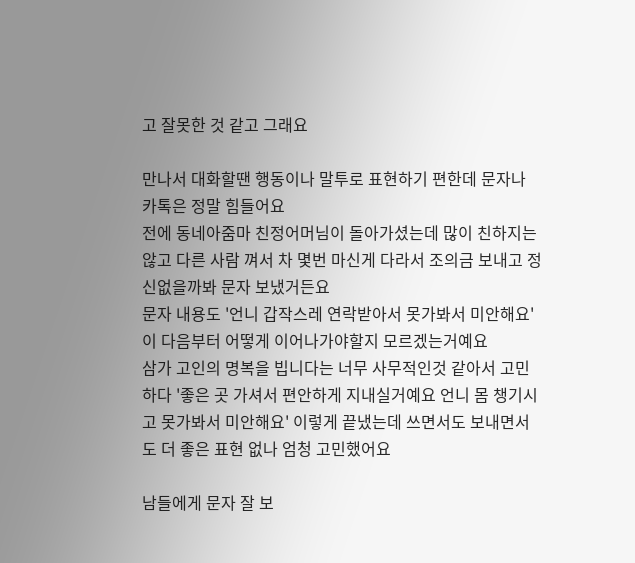고 잘못한 것 같고 그래요

만나서 대화할땐 행동이나 말투로 표현하기 편한데 문자나 카톡은 정말 힘들어요
전에 동네아줌마 친정어머님이 돌아가셨는데 많이 친하지는 않고 다른 사람 껴서 차 몇번 마신게 다라서 조의금 보내고 정신없을까봐 문자 보냈거든요
문자 내용도 '언니 갑작스레 연락받아서 못가봐서 미안해요' 이 다음부터 어떻게 이어나가야할지 모르겠는거예요
삼가 고인의 명복을 빕니다는 너무 사무적인것 같아서 고민하다 '좋은 곳 가셔서 편안하게 지내실거예요 언니 몸 챙기시고 못가봐서 미안해요' 이렇게 끝냈는데 쓰면서도 보내면서도 더 좋은 표현 없나 엄청 고민했어요

남들에게 문자 잘 보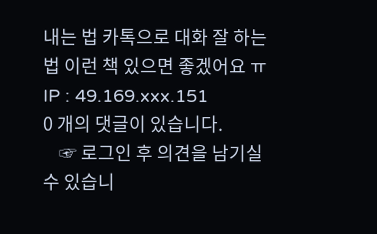내는 법 카톡으로 대화 잘 하는 법 이런 책 있으면 좋겠어요 ㅠ
IP : 49.169.xxx.151
0 개의 댓글이 있습니다.
    ☞ 로그인 후 의견을 남기실 수 있습니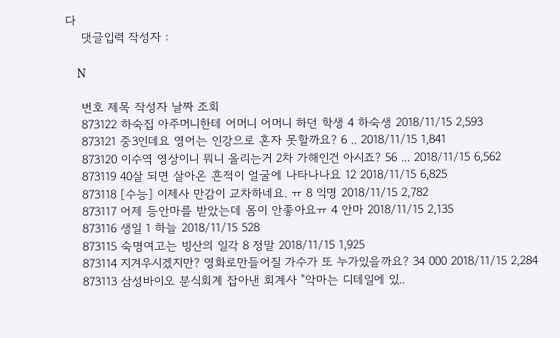다
    댓글입력 작성자 :

    N

    번호 제목 작성자 날짜 조회
    873122 하숙집 아주머니한테 어머니 어머니 하던 학생 4 하숙생 2018/11/15 2,593
    873121 중3인데요 영어는 인강으로 혼자 못할까요? 6 .. 2018/11/15 1,841
    873120 이수역 영상이니 뭐니 올리는거 2차 가해인건 아시죠? 56 ... 2018/11/15 6,562
    873119 40살 되면 살아온 흔적이 얼굴에 나타나나요 12 2018/11/15 6,825
    873118 [수능] 이제사 만감이 교차하네요. ㅠ 8 익명 2018/11/15 2,782
    873117 어제 등안마를 받았는데 몸이 안좋아요ㅠ 4 안마 2018/11/15 2,135
    873116 생일 1 하늘 2018/11/15 528
    873115 숙명여고는 빙산의 일각 8 정말 2018/11/15 1,925
    873114 지겨우시겠지만? 영화로만들어질 가수가 또 누가있을까요? 34 000 2018/11/15 2,284
    873113 삼성바이오 분식회계 잡아낸 회계사 "악마는 디테일에 있..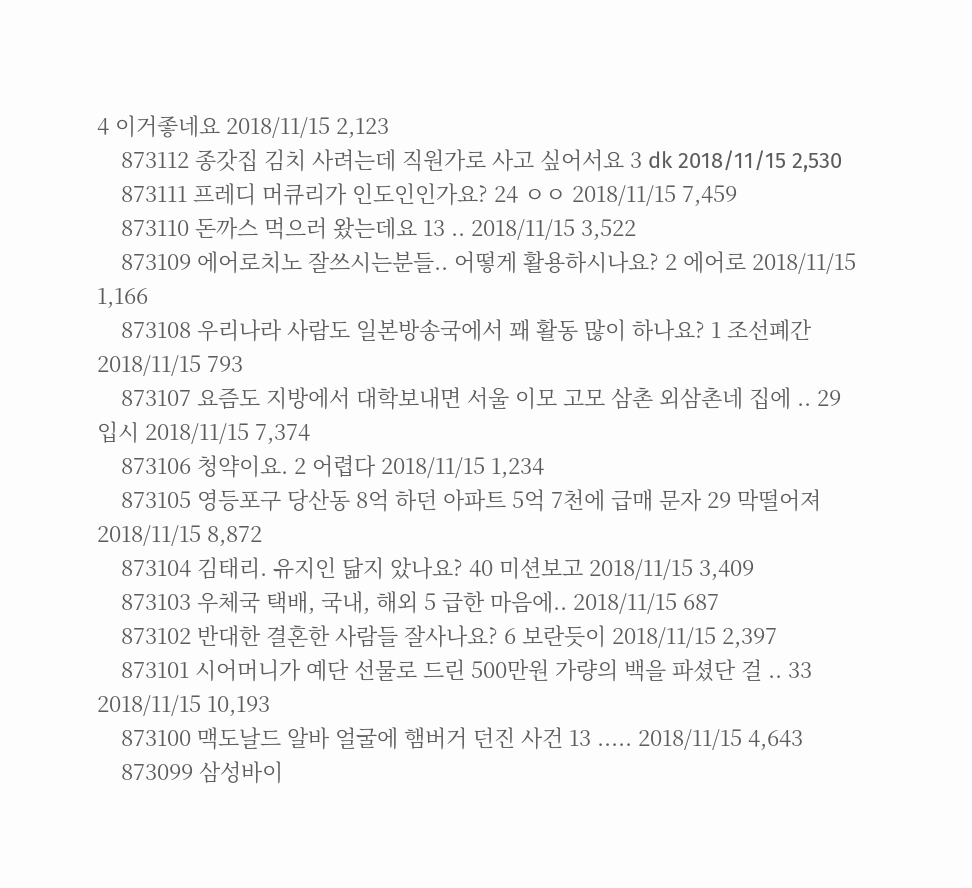4 이거좋네요 2018/11/15 2,123
    873112 종갓집 김치 사려는데 직원가로 사고 싶어서요 3 dk 2018/11/15 2,530
    873111 프레디 머큐리가 인도인인가요? 24 ㅇㅇ 2018/11/15 7,459
    873110 돈까스 먹으러 왔는데요 13 .. 2018/11/15 3,522
    873109 에어로치노 잘쓰시는분들.. 어떻게 활용하시나요? 2 에어로 2018/11/15 1,166
    873108 우리나라 사람도 일본방송국에서 꽤 활동 많이 하나요? 1 조선폐간 2018/11/15 793
    873107 요즘도 지방에서 대학보내면 서울 이모 고모 삼촌 외삼촌네 집에 .. 29 입시 2018/11/15 7,374
    873106 청약이요. 2 어렵다 2018/11/15 1,234
    873105 영등포구 당산동 8억 하던 아파트 5억 7천에 급매 문자 29 막떨어져 2018/11/15 8,872
    873104 김태리. 유지인 닮지 았나요? 40 미션보고 2018/11/15 3,409
    873103 우체국 택배, 국내, 해외 5 급한 마음에.. 2018/11/15 687
    873102 반대한 결혼한 사람들 잘사나요? 6 보란듯이 2018/11/15 2,397
    873101 시어머니가 예단 선물로 드린 500만원 가량의 백을 파셨단 걸 .. 33 2018/11/15 10,193
    873100 맥도날드 알바 얼굴에 햄버거 던진 사건 13 ..... 2018/11/15 4,643
    873099 삼성바이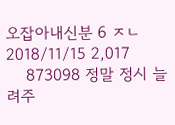오잡아내신분 6 ㅈㄴ 2018/11/15 2,017
    873098 정말 정시 늘려주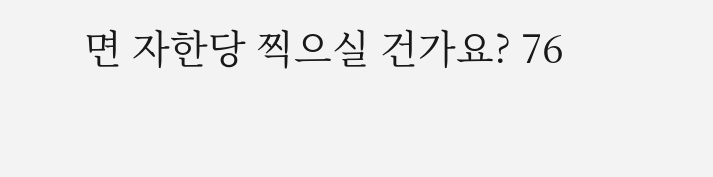면 자한당 찍으실 건가요? 76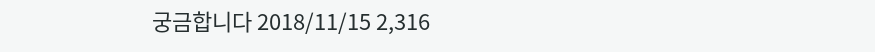궁금합니다 2018/11/15 2,316